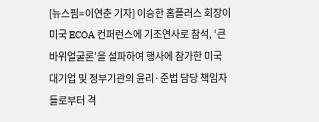[뉴스핌=이연춘 기자] 이승한 홈플러스 회장이 미국 ECOA 컨퍼런스에 기조연사로 참석, ‘큰바위얼굴론’을 설파하여 행사에 참가한 미국 대기업 및 정부기관의 윤리·준법 담당 책임자들로부터 격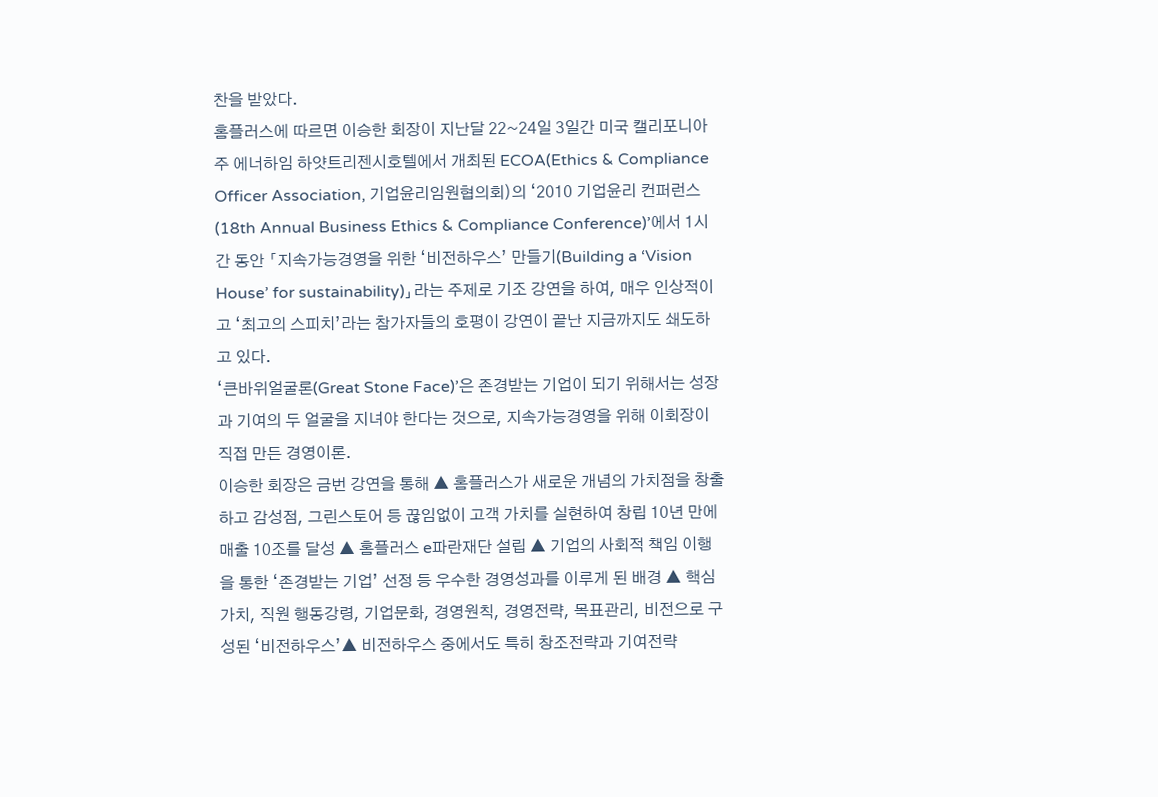찬을 받았다.
홈플러스에 따르면 이승한 회장이 지난달 22~24일 3일간 미국 캘리포니아주 에너하임 하얏트리젠시호텔에서 개최된 ECOA(Ethics & Compliance Officer Association, 기업윤리임원협의회)의 ‘2010 기업윤리 컨퍼런스(18th Annual Business Ethics & Compliance Conference)’에서 1시간 동안 「지속가능경영을 위한 ‘비전하우스’ 만들기(Building a ‘Vision House’ for sustainability)」라는 주제로 기조 강연을 하여, 매우 인상적이고 ‘최고의 스피치’라는 참가자들의 호평이 강연이 끝난 지금까지도 쇄도하고 있다.
‘큰바위얼굴론(Great Stone Face)’은 존경받는 기업이 되기 위해서는 성장과 기여의 두 얼굴을 지녀야 한다는 것으로, 지속가능경영을 위해 이회장이 직접 만든 경영이론.
이승한 회장은 금번 강연을 통해 ▲ 홈플러스가 새로운 개념의 가치점을 창출하고 감성점, 그린스토어 등 끊임없이 고객 가치를 실현하여 창립 10년 만에 매출 10조를 달성 ▲ 홈플러스 e파란재단 설립 ▲ 기업의 사회적 책임 이행을 통한 ‘존경받는 기업’ 선정 등 우수한 경영성과를 이루게 된 배경 ▲ 핵심가치, 직원 행동강령, 기업문화, 경영원칙, 경영전략, 목표관리, 비전으로 구성된 ‘비전하우스’▲ 비전하우스 중에서도 특히 창조전략과 기여전략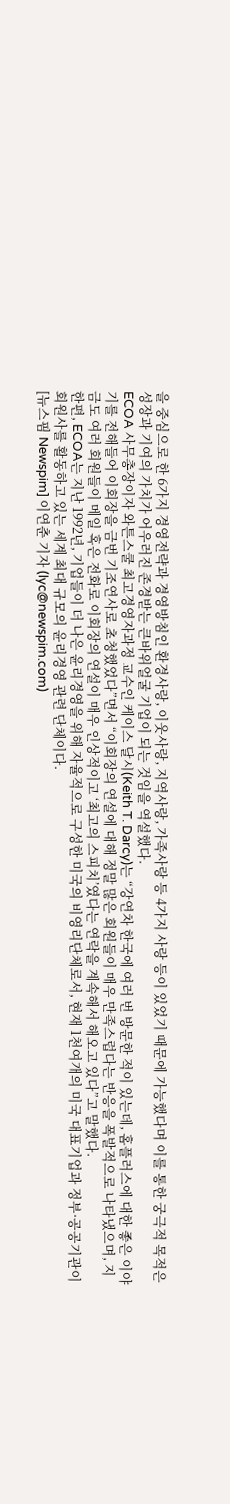을 중심으로 한 6가지 경영전략과 경영방침인 환경사랑, 이웃사랑, 지역사랑, 가족사랑 등 4가지 사랑 등이 있었기 때문에 가능했다며 이를 통한 궁극적 목적은 성장과 기여의 가치가 어우러진 존경받는 큰바위얼굴 기업이 되는 것임을 역설했다.
ECOA 사무총장이자 와튼스쿨 최고경영자과정 교수인 케이스 달시(Keith T. Darcy)는 “강연차 한국에 여러 번 방문한 적이 있는데, 홈플러스에 대한 좋은 이야기를 전해들어 이회장을 금번 기조연사로 초청했었다”면서 “이회장의 연설에 대해 정말 많은 회원들이 매우 만족스럽다는 반응을 폭발적으로 나타냈으며, 지금도 여러 회원들이 메일 혹은 전화로 이회장의 연설이 매우 인상적이고 ‘최고의 스피치’였다는 연락을 계속해서 해오고 있다”고 말했다.
한편, ECOA는 지난 1992년, 기업들이 더 나은 윤리경영을 위해 자율적으로 구성한 미국의 비영리단체로서, 현재 1천여개의 미국 대표기업과 정부·공공기관이 회원사를 활동하고 있는 세계 최대 규모의 윤리경영 관련 단체이다.
[뉴스핌 Newspim] 이연춘 기자 (lyc@newspim.com)